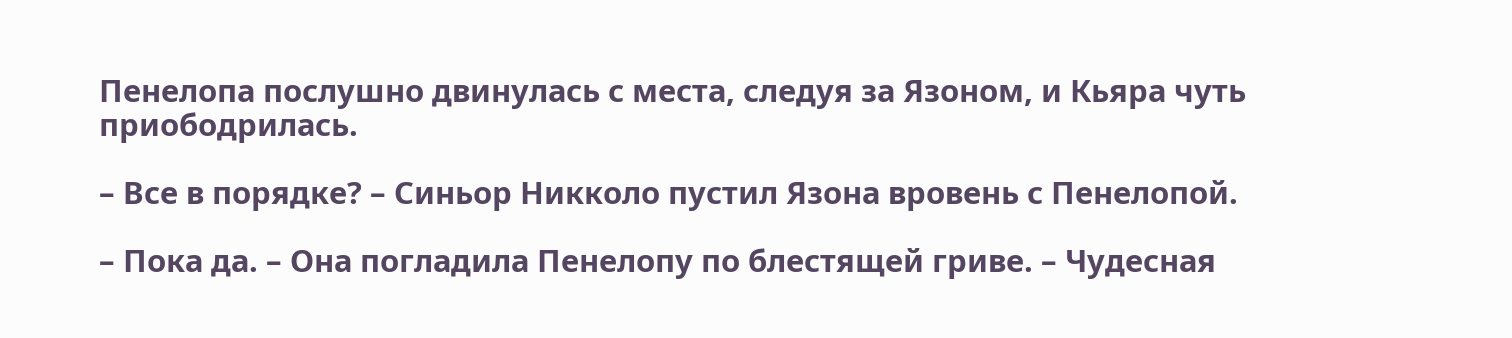Пенелопа послушно двинулась с места, следуя за Язоном, и Кьяра чуть приободрилась.

– Все в порядке? – Синьор Никколо пустил Язона вровень с Пенелопой.

– Пока да. – Она погладила Пенелопу по блестящей гриве. – Чудесная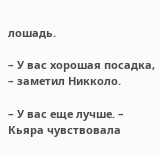лошадь.

– У вас хорошая посадка, – заметил Никколо.

– У вас еще лучше. – Кьяра чувствовала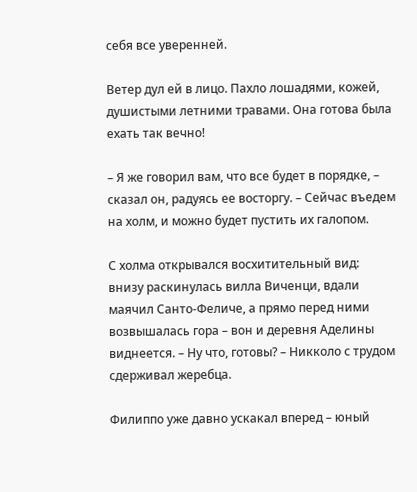себя все уверенней.

Ветер дул ей в лицо. Пахло лошадями, кожей, душистыми летними травами. Она готова была ехать так вечно!

– Я же говорил вам, что все будет в порядке, – сказал он, радуясь ее восторгу. – Сейчас въедем на холм, и можно будет пустить их галопом.

С холма открывался восхитительный вид: внизу раскинулась вилла Виченци, вдали маячил Санто-Феличе, а прямо перед ними возвышалась гора – вон и деревня Аделины виднеется. – Ну что, готовы? – Никколо с трудом сдерживал жеребца.

Филиппо уже давно ускакал вперед – юный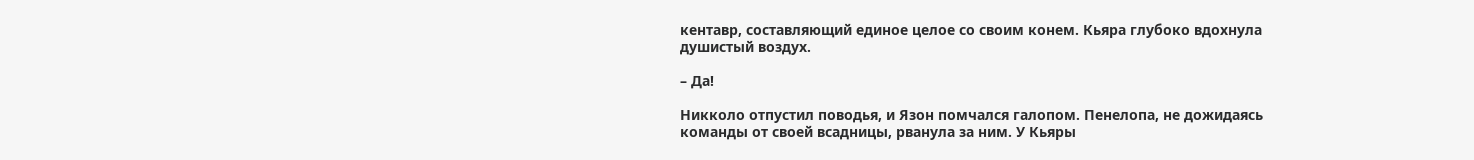кентавр, составляющий единое целое со своим конем. Кьяра глубоко вдохнула душистый воздух.

– Да!

Никколо отпустил поводья, и Язон помчался галопом. Пенелопа, не дожидаясь команды от своей всадницы, рванула за ним. У Кьяры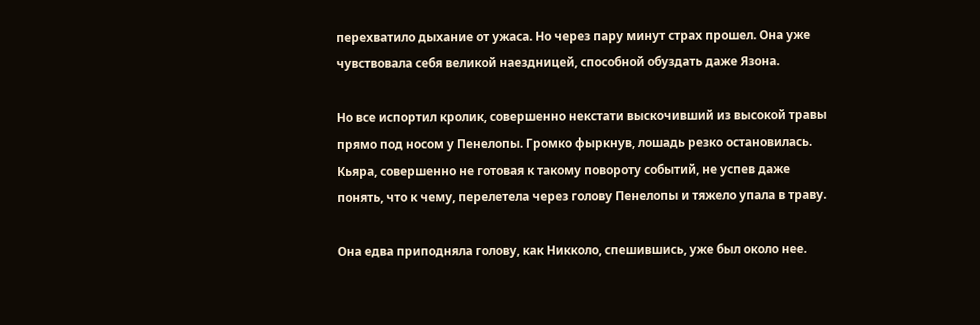перехватило дыхание от ужаса. Но через пару минут страх прошел. Она уже чувствовала себя великой наездницей, способной обуздать даже Язона.

Но все испортил кролик, совершенно некстати выскочивший из высокой травы прямо под носом у Пенелопы. Громко фыркнув, лошадь резко остановилась. Кьяра, совершенно не готовая к такому повороту событий, не успев даже понять, что к чему, перелетела через голову Пенелопы и тяжело упала в траву.

Она едва приподняла голову, как Никколо, спешившись, уже был около нее.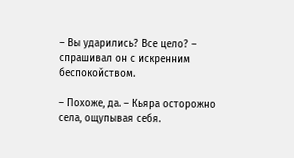– Вы ударились? Все цело? – спрашивал он с искренним беспокойством.

– Похоже, да. – Кьяра осторожно села, ощупывая себя.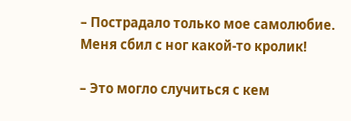– Пострадало только мое самолюбие. Меня сбил с ног какой-то кролик!

– Это могло случиться с кем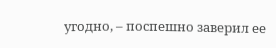угодно, – поспешно заверил ее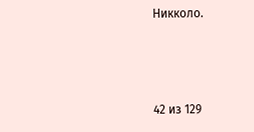Никколо.



42 из 129